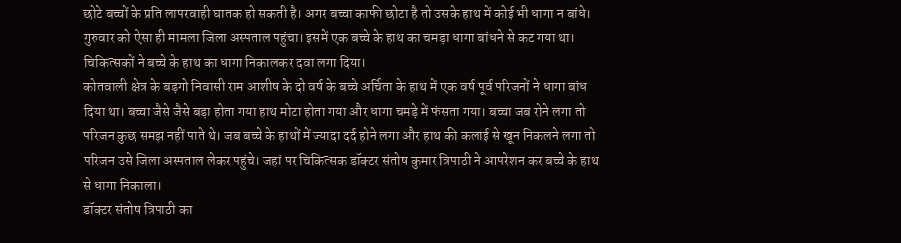छोटे बच्चों के प्रति लापरवाही घातक हो सकती है। अगर बच्चा काफी छोटा है तो उसके हाथ में कोई भी धागा न बांधे। गुरुवार को ऐसा ही मामला जिला अस्पताल पहुंचा। इसमें एक बच्चे के हाथ का चमड़ा धागा बांधने से कट गया था। चिकित्सकों ने बच्चे के हाथ का धागा निकालकर दवा लगा दिया।
कोतवाली क्षेत्र के बड़गो निवासी राम आशीष के दो वर्ष के बच्चे अर्चिता के हाथ में एक वर्ष पूर्व परिजनों ने धागा बांध दिया था। बच्चा जैसे जैसे बड़ा होता गया हाथ मोटा होता गया और धागा चमड़े में फंसता गया। बच्चा जब रोने लगा तो परिजन कुछ समझ नहीं पाते थे। जब बच्चे के हाथों में ज्यादा दर्द होने लगा और हाथ की कलाई से खून निकलने लगा तो परिजन उसे जिला अस्पताल लेकर पहुंचे। जहां पर चिकित्सक डॉक्टर संतोष कुमार त्रिपाठी ने आपरेशन कर बच्चे के हाथ से धागा निकाला।
डॉक्टर संतोष त्रिपाठी का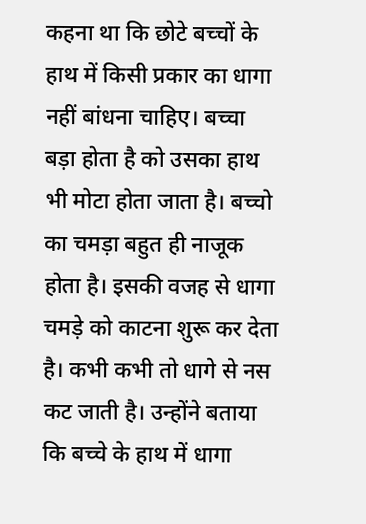कहना था कि छोटे बच्चों के हाथ में किसी प्रकार का धागा नहीं बांधना चाहिए। बच्चा बड़ा होता है को उसका हाथ भी मोटा होता जाता है। बच्चो का चमड़ा बहुत ही नाजूक होता है। इसकी वजह से धागा चमड़े को काटना शुरू कर देता है। कभी कभी तो धागे से नस कट जाती है। उन्होंने बताया कि बच्चे के हाथ में धागा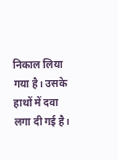निकाल लिया गया है। उसके हाथों में दवा लगा दी गई है।